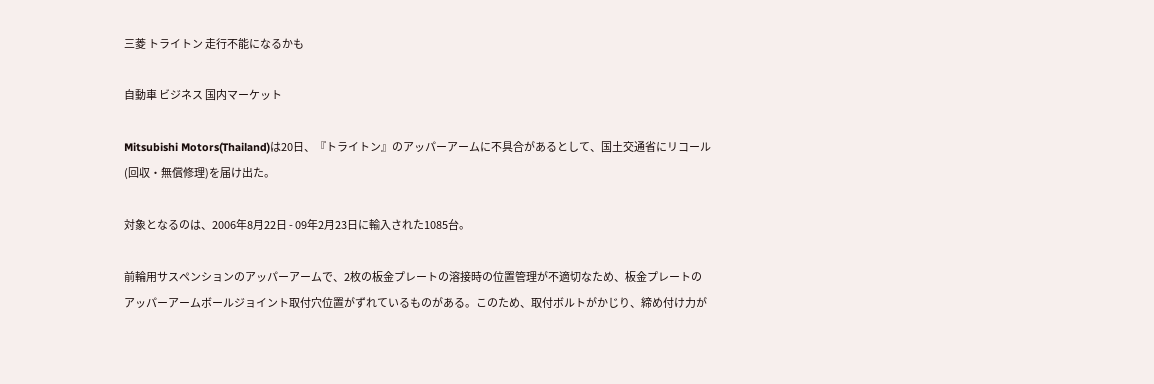三菱 トライトン 走行不能になるかも

自動車 ビジネス 国内マーケット

Mitsubishi Motors(Thailand)は20日、『トライトン』のアッパーアームに不具合があるとして、国土交通省にリコール(回収・無償修理)を届け出た。

対象となるのは、2006年8月22日 - 09年2月23日に輸入された1085台。

前輪用サスペンションのアッパーアームで、2枚の板金プレートの溶接時の位置管理が不適切なため、板金プレートのアッパーアームボールジョイント取付穴位置がずれているものがある。このため、取付ボルトがかじり、締め付け力が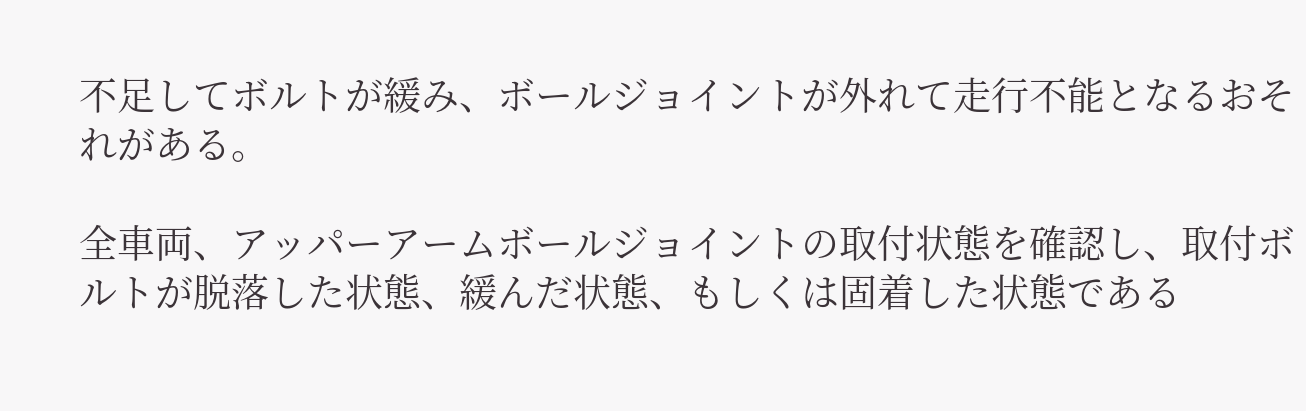不足してボルトが緩み、ボールジョイントが外れて走行不能となるおそれがある。

全車両、アッパーアームボールジョイントの取付状態を確認し、取付ボルトが脱落した状態、緩んだ状態、もしくは固着した状態である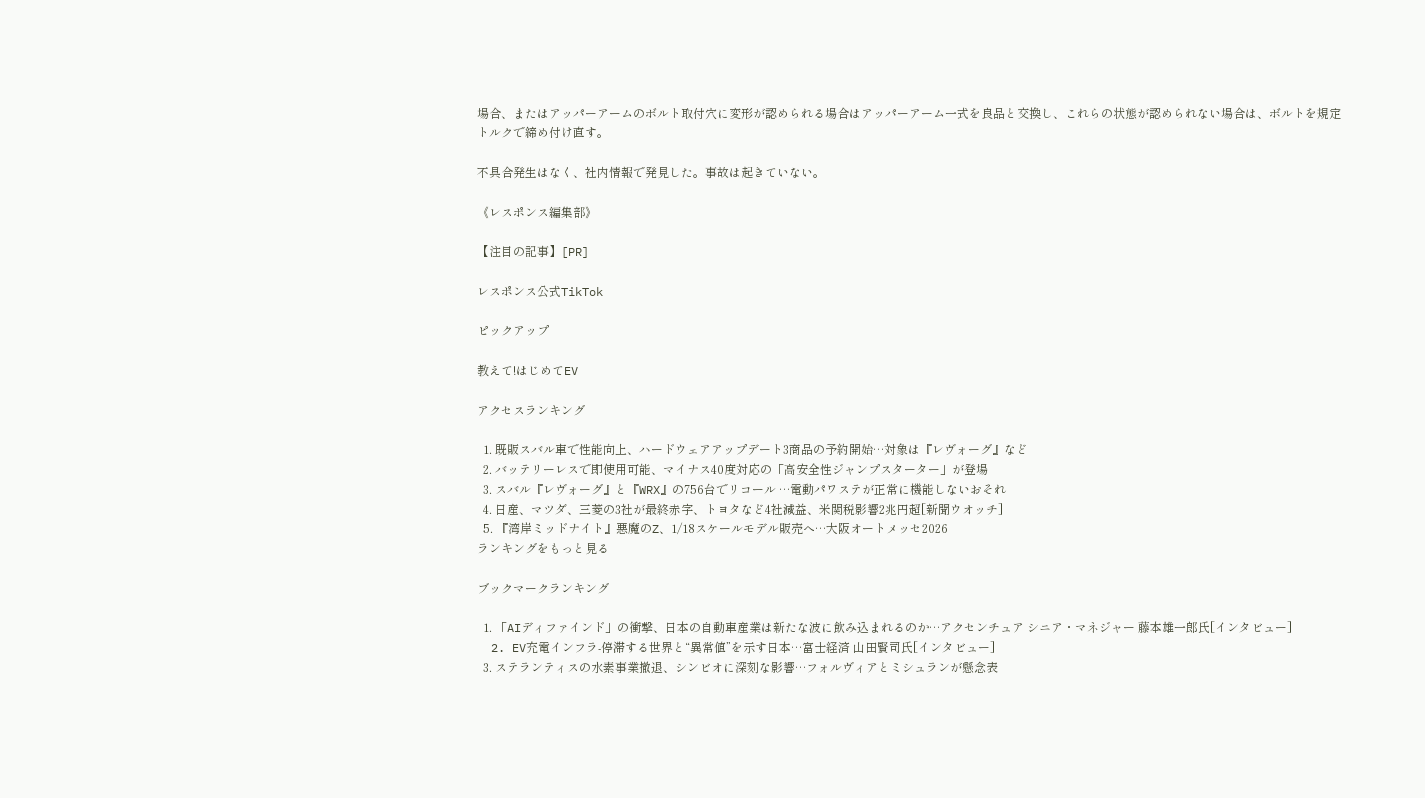場合、またはアッパーアームのボルト取付穴に変形が認められる場合はアッパーアーム一式を良品と交換し、これらの状態が認められない場合は、ボルトを規定トルクで締め付け直す。

不具合発生はなく、社内情報で発見した。事故は起きていない。

《レスポンス編集部》

【注目の記事】[PR]

レスポンス公式TikTok

ピックアップ

教えて!はじめてEV

アクセスランキング

  1. 既販スバル車で性能向上、ハードウェアアップデート3商品の予約開始…対象は『レヴォーグ』など
  2. バッテリーレスで即使用可能、マイナス40度対応の「高安全性ジャンプスターター」が登場
  3. スバル『レヴォーグ』と『WRX』の756台でリコール …電動パワステが正常に機能しないおそれ
  4. 日産、マツダ、三菱の3社が最終赤字、トヨタなど4社減益、米関税影響2兆円超[新聞ウオッチ]
  5. 『湾岸ミッドナイト』悪魔のZ、1/18スケールモデル販売へ…大阪オートメッセ2026
ランキングをもっと見る

ブックマークランキング

  1. 「AIディファインド」の衝撃、日本の自動車産業は新たな波に飲み込まれるのか…アクセンチュア シニア・マネジャー 藤本雄一郎氏[インタビュー]
  2. EV充電インフラ-停滞する世界と“異常値”を示す日本…富士経済 山田賢司氏[インタビュー]
  3. ステランティスの水素事業撤退、シンビオに深刻な影響…フォルヴィアとミシュランが懸念表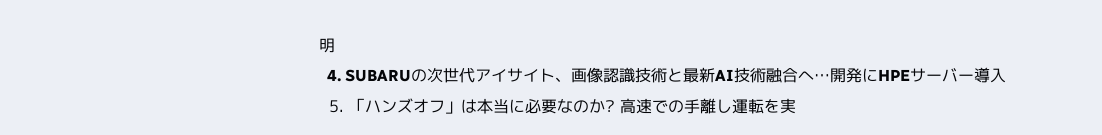明
  4. SUBARUの次世代アイサイト、画像認識技術と最新AI技術融合へ…開発にHPEサーバー導入
  5. 「ハンズオフ」は本当に必要なのか? 高速での手離し運転を実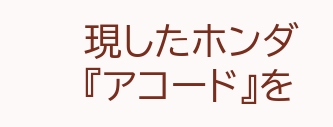現したホンダ『アコード』を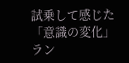試乗して感じた「意識の変化」
ラン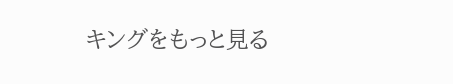キングをもっと見る